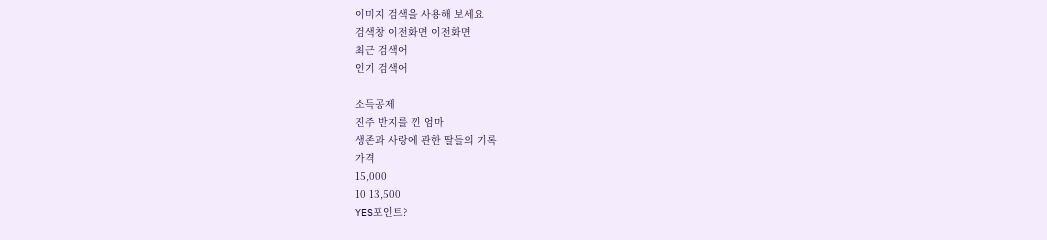이미지 검색을 사용해 보세요
검색창 이전화면 이전화면
최근 검색어
인기 검색어

소득공제
진주 반지를 낀 엄마
생존과 사랑에 관한 딸들의 기록
가격
15,000
10 13,500
YES포인트?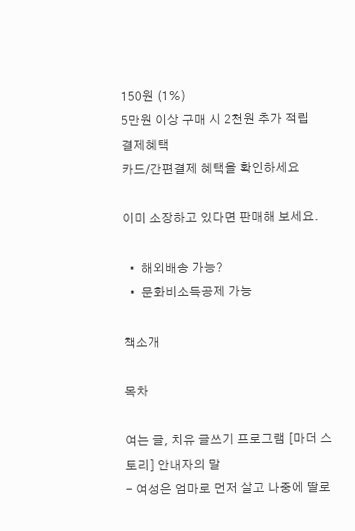150원 (1%)
5만원 이상 구매 시 2천원 추가 적립
결제혜택
카드/간편결제 혜택을 확인하세요

이미 소장하고 있다면 판매해 보세요.

  •  해외배송 가능?
  •  문화비소득공제 가능

책소개

목차

여는 글, 치유 글쓰기 프로그램 [마더 스토리] 안내자의 말
- 여성은 엄마로 먼저 살고 나중에 딸로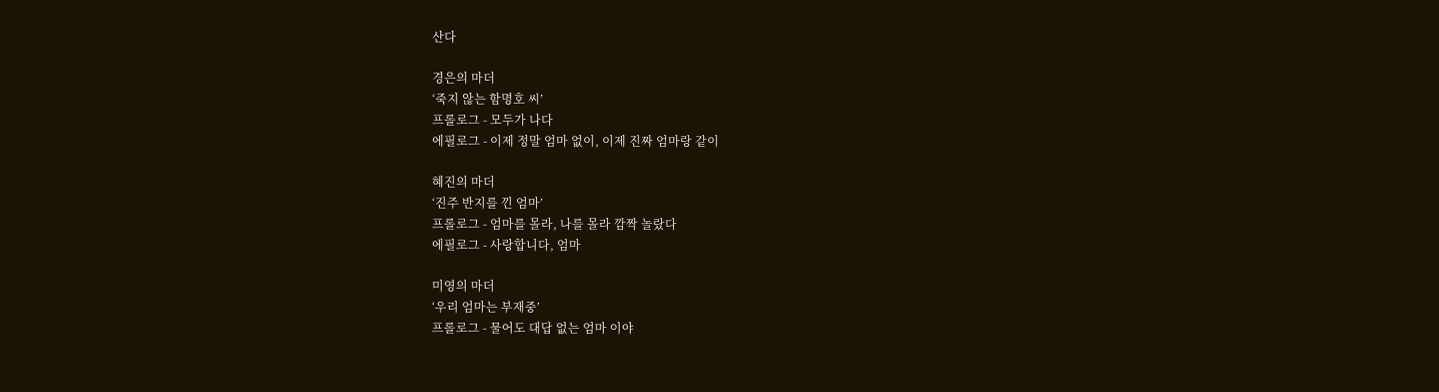산다

경은의 마더
‘죽지 않는 함명호 씨’
프롤로그 - 모두가 나다
에필로그 - 이제 정말 엄마 없이, 이제 진짜 엄마랑 같이

혜진의 마더
‘진주 반지를 낀 엄마’
프롤로그 - 엄마를 몰라, 나를 몰라 깜짝 놀랐다
에필로그 - 사랑합니다, 엄마

미영의 마더
‘우리 엄마는 부재중’
프롤로그 - 물어도 대답 없는 엄마 이야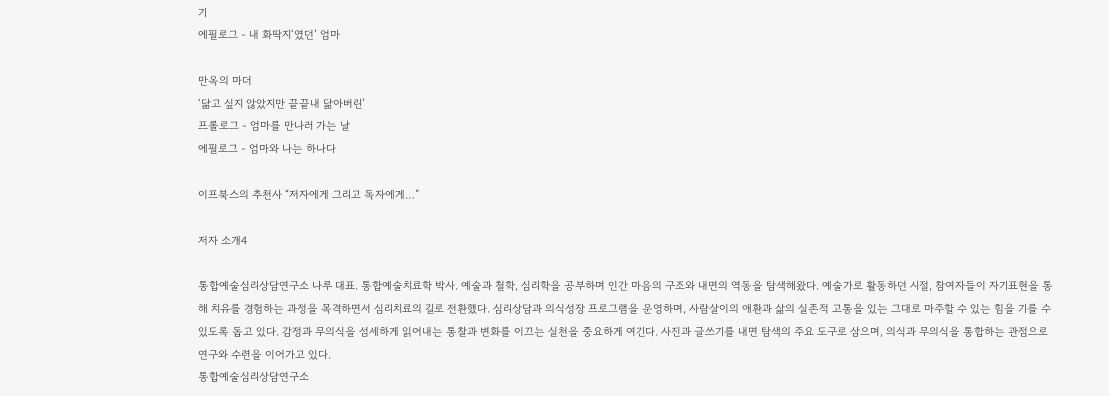기
에필로그 - 내 화딱지‘였던’ 엄마

만옥의 마더
‘닮고 싶지 않았지만 끝끝내 닮아버린’
프롤로그 - 엄마를 만나러 가는 날
에필로그 - 엄마와 나는 하나다

이프북스의 추천사 “저자에게 그리고 독자에게…”

저자 소개4

통합예술심리상담연구소 나루 대표. 통합예술치료학 박사. 예술과 철학, 심리학을 공부하며 인간 마음의 구조와 내면의 역동을 탐색해왔다. 예술가로 활동하던 시절, 참여자들이 자기표현을 통해 치유를 경험하는 과정을 목격하면서 심리치료의 길로 전환했다. 심리상담과 의식성장 프로그램을 운영하며, 사람살이의 애환과 삶의 실존적 고통을 있는 그대로 마주할 수 있는 힘을 기를 수 있도록 돕고 있다. 감정과 무의식을 섬세하게 읽어내는 통찰과 변화를 이끄는 실천을 중요하게 여긴다. 사진과 글쓰기를 내면 탐색의 주요 도구로 삼으며, 의식과 무의식을 통합하는 관점으로 연구와 수련을 이어가고 있다.
통합예술심리상담연구소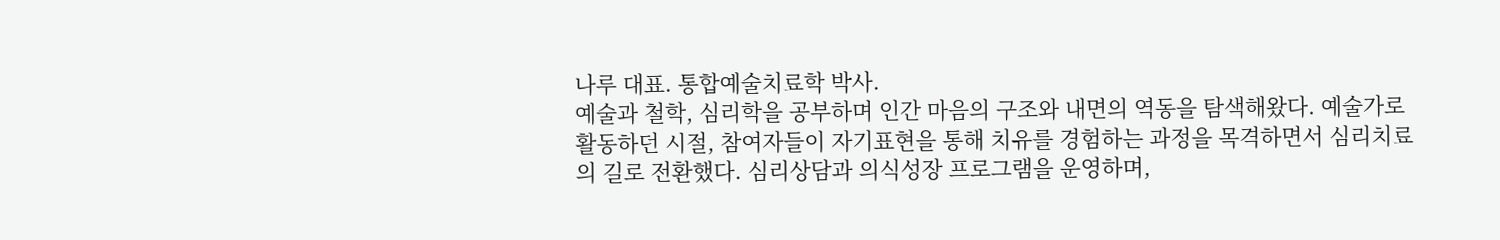나루 대표. 통합예술치료학 박사.
예술과 철학, 심리학을 공부하며 인간 마음의 구조와 내면의 역동을 탐색해왔다. 예술가로 활동하던 시절, 참여자들이 자기표현을 통해 치유를 경험하는 과정을 목격하면서 심리치료의 길로 전환했다. 심리상담과 의식성장 프로그램을 운영하며,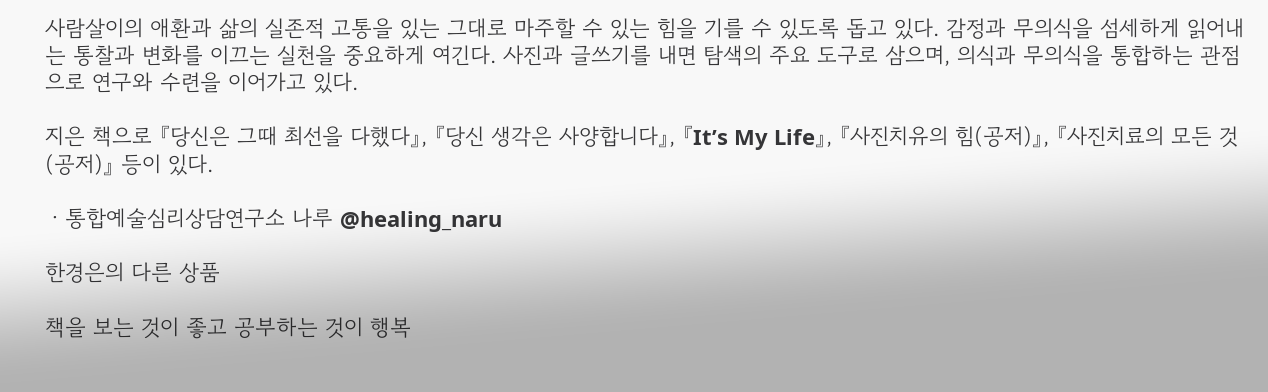사람살이의 애환과 삶의 실존적 고통을 있는 그대로 마주할 수 있는 힘을 기를 수 있도록 돕고 있다. 감정과 무의식을 섬세하게 읽어내는 통찰과 변화를 이끄는 실천을 중요하게 여긴다. 사진과 글쓰기를 내면 탐색의 주요 도구로 삼으며, 의식과 무의식을 통합하는 관점으로 연구와 수련을 이어가고 있다.

지은 책으로 『당신은 그때 최선을 다했다』, 『당신 생각은 사양합니다』, 『It’s My Life』, 『사진치유의 힘(공저)』, 『사진치료의 모든 것(공저)』 등이 있다.

ㆍ통합예술심리상담연구소 나루 @healing_naru

한경은의 다른 상품

책을 보는 것이 좋고 공부하는 것이 행복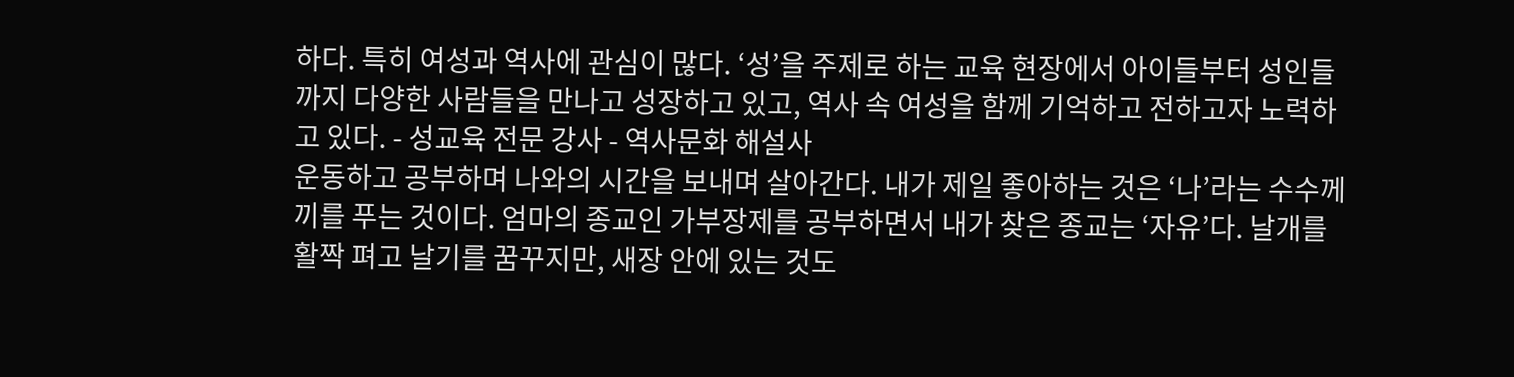하다. 특히 여성과 역사에 관심이 많다. ‘성’을 주제로 하는 교육 현장에서 아이들부터 성인들까지 다양한 사람들을 만나고 성장하고 있고, 역사 속 여성을 함께 기억하고 전하고자 노력하고 있다. - 성교육 전문 강사 - 역사문화 해설사
운동하고 공부하며 나와의 시간을 보내며 살아간다. 내가 제일 좋아하는 것은 ‘나’라는 수수께끼를 푸는 것이다. 엄마의 종교인 가부장제를 공부하면서 내가 찾은 종교는 ‘자유’다. 날개를 활짝 펴고 날기를 꿈꾸지만, 새장 안에 있는 것도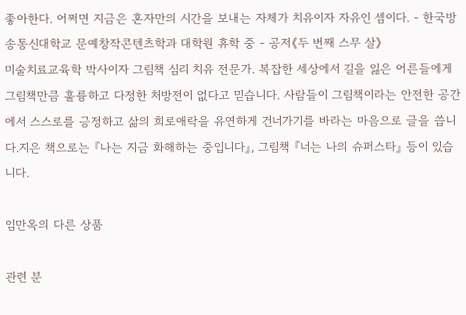좋아한다. 어쩌면 지금은 혼자만의 시간을 보내는 자체가 치유이자 자유인 셈이다. - 한국방송통신대학교 문예창작콘텐츠학과 대학원 휴학 중 - 공저《두 번째 스무 살》
미술치료교육학 박사이자 그림책 심리 치유 전문가. 복잡한 세상에서 길을 잃은 어른들에게 그림책만큼 훌륭하고 다정한 처방전이 없다고 믿습니다. 사람들이 그림책이라는 안전한 공간에서 스스로를 긍정하고 삶의 희로애락을 유연하게 건너가기를 바라는 마음으로 글을 씁니다.지은 책으로는 『나는 지금 화해하는 중입니다』, 그림책 『너는 나의 슈퍼스타』 등이 있습니다.

임만옥의 다른 상품

관련 분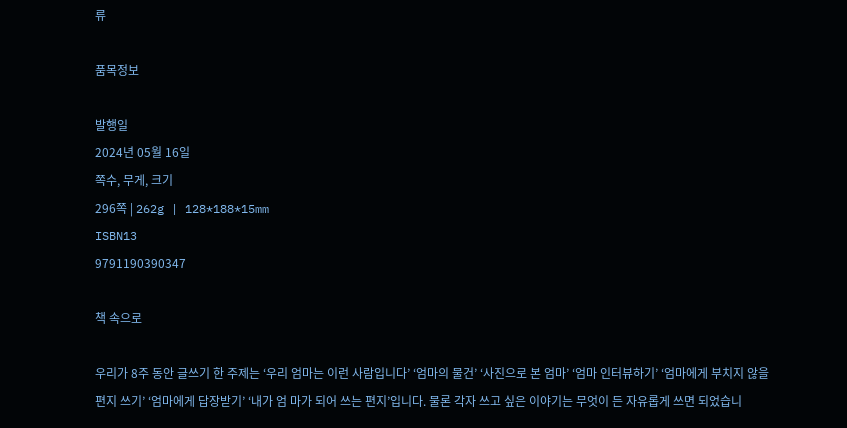류

품목정보

발행일
2024년 05월 16일
쪽수, 무게, 크기
296쪽 | 262g | 128*188*15mm
ISBN13
9791190390347

책 속으로

우리가 8주 동안 글쓰기 한 주제는 ‘우리 엄마는 이런 사람입니다’ ‘엄마의 물건’ ‘사진으로 본 엄마’ ‘엄마 인터뷰하기’ ‘엄마에게 부치지 않을 편지 쓰기’ ‘엄마에게 답장받기’ ‘내가 엄 마가 되어 쓰는 편지’입니다. 물론 각자 쓰고 싶은 이야기는 무엇이 든 자유롭게 쓰면 되었습니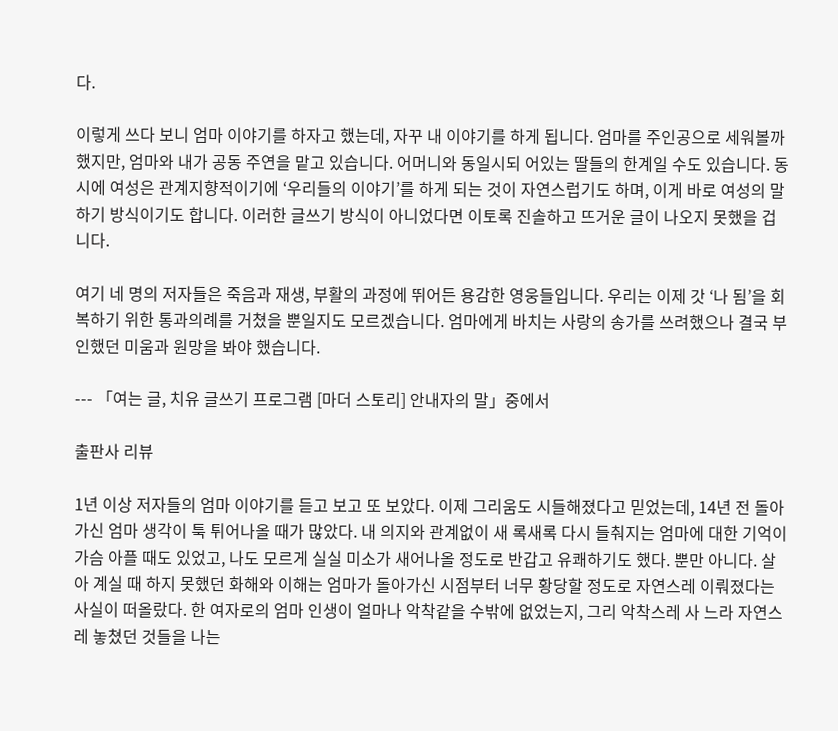다.

이렇게 쓰다 보니 엄마 이야기를 하자고 했는데, 자꾸 내 이야기를 하게 됩니다. 엄마를 주인공으로 세워볼까했지만, 엄마와 내가 공동 주연을 맡고 있습니다. 어머니와 동일시되 어있는 딸들의 한계일 수도 있습니다. 동시에 여성은 관계지향적이기에 ‘우리들의 이야기’를 하게 되는 것이 자연스럽기도 하며, 이게 바로 여성의 말하기 방식이기도 합니다. 이러한 글쓰기 방식이 아니었다면 이토록 진솔하고 뜨거운 글이 나오지 못했을 겁니다.

여기 네 명의 저자들은 죽음과 재생, 부활의 과정에 뛰어든 용감한 영웅들입니다. 우리는 이제 갓 ‘나 됨’을 회복하기 위한 통과의례를 거쳤을 뿐일지도 모르겠습니다. 엄마에게 바치는 사랑의 송가를 쓰려했으나 결국 부인했던 미움과 원망을 봐야 했습니다.

--- 「여는 글, 치유 글쓰기 프로그램 [마더 스토리] 안내자의 말」중에서

출판사 리뷰

1년 이상 저자들의 엄마 이야기를 듣고 보고 또 보았다. 이제 그리움도 시들해졌다고 믿었는데, 14년 전 돌아가신 엄마 생각이 툭 튀어나올 때가 많았다. 내 의지와 관계없이 새 록새록 다시 들춰지는 엄마에 대한 기억이 가슴 아플 때도 있었고, 나도 모르게 실실 미소가 새어나올 정도로 반갑고 유쾌하기도 했다. 뿐만 아니다. 살아 계실 때 하지 못했던 화해와 이해는 엄마가 돌아가신 시점부터 너무 황당할 정도로 자연스레 이뤄졌다는 사실이 떠올랐다. 한 여자로의 엄마 인생이 얼마나 악착같을 수밖에 없었는지, 그리 악착스레 사 느라 자연스레 놓쳤던 것들을 나는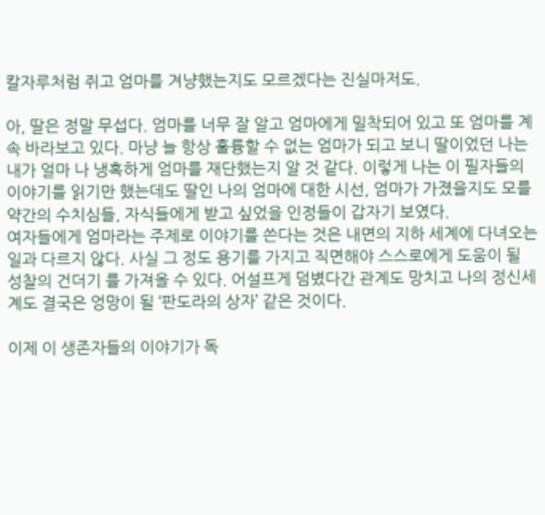칼자루처럼 쥐고 엄마를 겨냥했는지도 모르겠다는 진실마저도.

아, 딸은 정말 무섭다. 엄마를 너무 잘 알고 엄마에게 밀착되어 있고 또 엄마를 계속 바라보고 있다. 마냥 늘 항상 훌륭할 수 없는 엄마가 되고 보니 딸이었던 나는 내가 얼마 나 냉혹하게 엄마를 재단했는지 알 것 같다. 이렇게 나는 이 필자들의 이야기를 읽기만 했는데도 딸인 나의 엄마에 대한 시선, 엄마가 가졌을지도 모를 약간의 수치심들, 자식들에게 받고 싶었을 인정들이 갑자기 보였다.
여자들에게 엄마라는 주제로 이야기를 쓴다는 것은 내면의 지하 세계에 다녀오는 일과 다르지 않다. 사실 그 정도 용기를 가지고 직면해야 스스로에게 도움이 될 성찰의 건더기 를 가져올 수 있다. 어설프게 덤볐다간 관계도 망치고 나의 정신세계도 결국은 엉망이 될 ‘판도라의 상자’ 같은 것이다.

이제 이 생존자들의 이야기가 독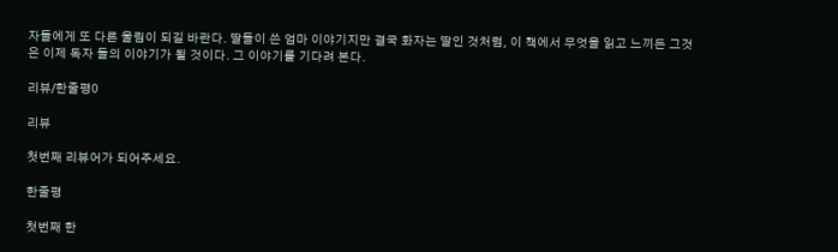자들에게 또 다른 울림이 되길 바란다. 딸들이 쓴 엄마 이야기지만 결국 화자는 딸인 것처럼, 이 책에서 무엇을 읽고 느끼든 그것은 이제 독자 들의 이야기가 될 것이다. 그 이야기를 기다려 본다.

리뷰/한줄평0

리뷰

첫번째 리뷰어가 되어주세요.

한줄평

첫번째 한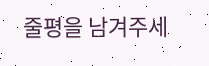줄평을 남겨주세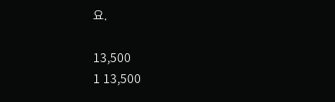요.

13,500
1 13,500